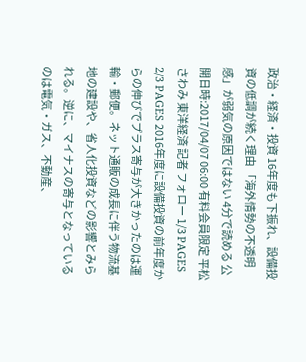政治・経済・投資 16年度も下振れ、設備投資の低調が続く理由 「海外情勢の不透明感」が弱気の原因ではない 4分で読める 公開日時:2017/04/07 06:00 有料会員限定 平松 さわみ 東洋経済 記者 フォロー 1/3 PAGES 2/3 PAGES 2016年度に設備投資の前年度からの伸びでプラス寄与が大きかったのは運輸・郵便。ネット通販の成長に伴う物流基地の建設や、省人化投資などの影響とみられる。逆に、マイナスの寄与となっているのは電気・ガス、不動産、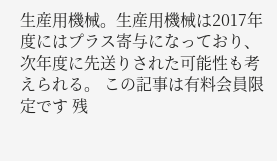生産用機械。生産用機械は2017年度にはプラス寄与になっており、次年度に先送りされた可能性も考えられる。 この記事は有料会員限定です 残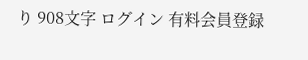り 908文字 ログイン 有料会員登録